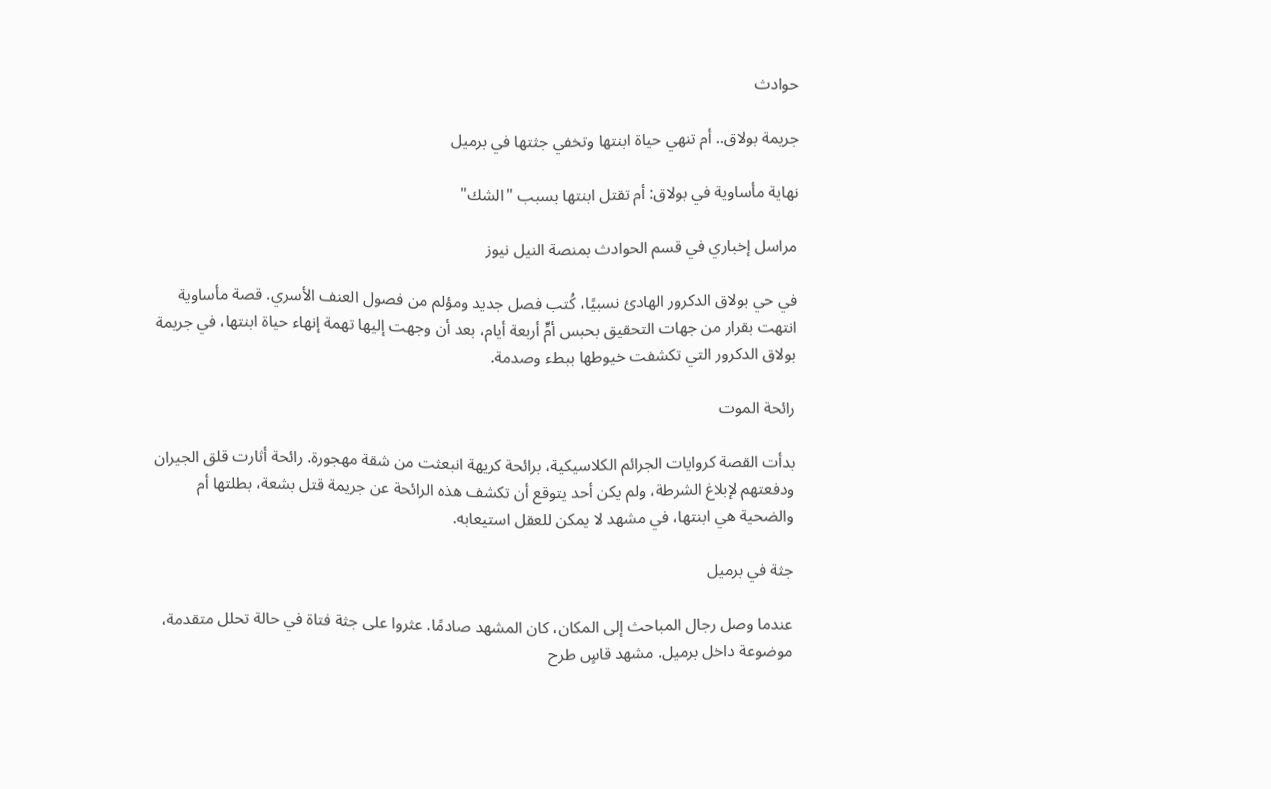حوادث

جريمة بولاق.. أم تنهي حياة ابنتها وتخفي جثتها في برميل

نهاية مأساوية في بولاق: أم تقتل ابنتها بسبب "الشك"

مراسل إخباري في قسم الحوادث بمنصة النيل نيوز

في حي بولاق الدكرور الهادئ نسبيًا، كُتب فصل جديد ومؤلم من فصول العنف الأسري. قصة مأساوية انتهت بقرار من جهات التحقيق بحبس أمٍّ أربعة أيام، بعد أن وجهت إليها تهمة إنهاء حياة ابنتها، في جريمة بولاق الدكرور التي تكشفت خيوطها ببطء وصدمة.

رائحة الموت

بدأت القصة كروايات الجرائم الكلاسيكية، برائحة كريهة انبعثت من شقة مهجورة. رائحة أثارت قلق الجيران ودفعتهم لإبلاغ الشرطة، ولم يكن أحد يتوقع أن تكشف هذه الرائحة عن جريمة قتل بشعة، بطلتها أم والضحية هي ابنتها، في مشهد لا يمكن للعقل استيعابه.

جثة في برميل

عندما وصل رجال المباحث إلى المكان، كان المشهد صادمًا. عثروا على جثة فتاة في حالة تحلل متقدمة، موضوعة داخل برميل. مشهد قاسٍ طرح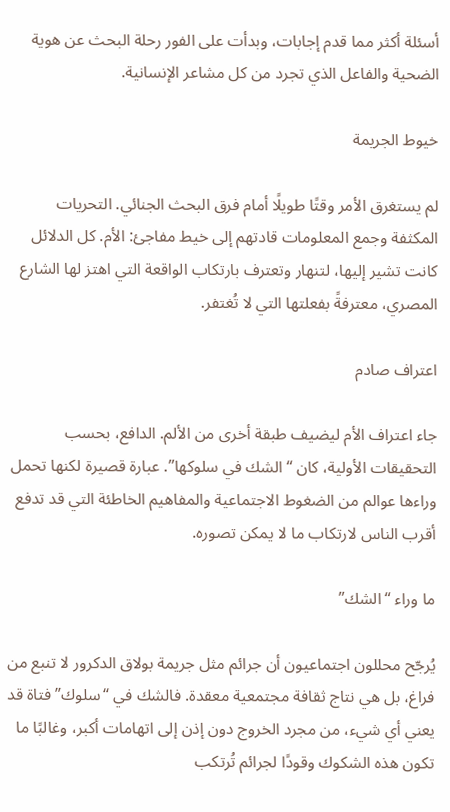أسئلة أكثر مما قدم إجابات، وبدأت على الفور رحلة البحث عن هوية الضحية والفاعل الذي تجرد من كل مشاعر الإنسانية.

خيوط الجريمة

لم يستغرق الأمر وقتًا طويلًا أمام فرق البحث الجنائي. التحريات المكثفة وجمع المعلومات قادتهم إلى خيط مفاجئ: الأم. كل الدلائل كانت تشير إليها، لتنهار وتعترف بارتكاب الواقعة التي اهتز لها الشارع المصري، معترفةً بفعلتها التي لا تُغتفر.

اعتراف صادم

جاء اعتراف الأم ليضيف طبقة أخرى من الألم. الدافع، بحسب التحقيقات الأولية، كان “الشك في سلوكها”. عبارة قصيرة لكنها تحمل وراءها عوالم من الضغوط الاجتماعية والمفاهيم الخاطئة التي قد تدفع أقرب الناس لارتكاب ما لا يمكن تصوره.

ما وراء “الشك”

يُرجّح محللون اجتماعيون أن جرائم مثل جريمة بولاق الدكرور لا تنبع من فراغ، بل هي نتاج ثقافة مجتمعية معقدة. فالشك في “سلوك” فتاة قد يعني أي شيء، من مجرد الخروج دون إذن إلى اتهامات أكبر، وغالبًا ما تكون هذه الشكوك وقودًا لجرائم تُرتكب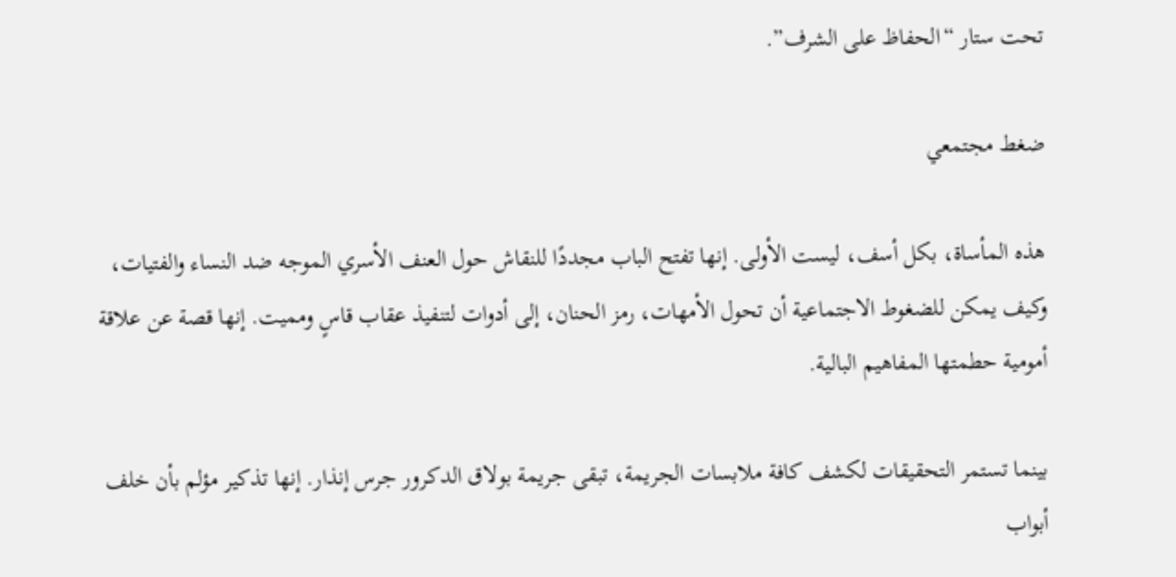تحت ستار “الحفاظ على الشرف”.

ضغط مجتمعي

هذه المأساة، بكل أسف، ليست الأولى. إنها تفتح الباب مجددًا للنقاش حول العنف الأسري الموجه ضد النساء والفتيات، وكيف يمكن للضغوط الاجتماعية أن تحول الأمهات، رمز الحنان، إلى أدوات لتنفيذ عقاب قاسٍ ومميت. إنها قصة عن علاقة أمومية حطمتها المفاهيم البالية.

بينما تستمر التحقيقات لكشف كافة ملابسات الجريمة، تبقى جريمة بولاق الدكرور جرس إنذار. إنها تذكير مؤلم بأن خلف أبواب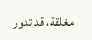مغلقة، قد تدور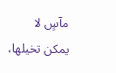مآسٍ لا يمكن تخيلها،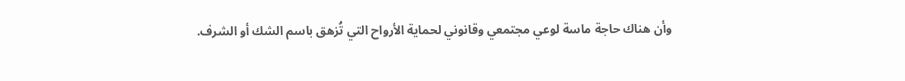وأن هناك حاجة ماسة لوعي مجتمعي وقانوني لحماية الأرواح التي تُزهق باسم الشك أو الشرف.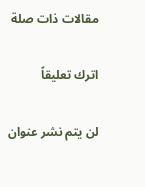مقالات ذات صلة

اترك تعليقاً

لن يتم نشر عنوان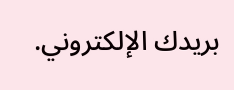بريدك الإلكتروني.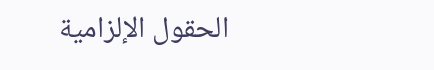الحقول الإلزامية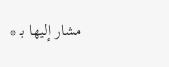مشار إليها بـ *